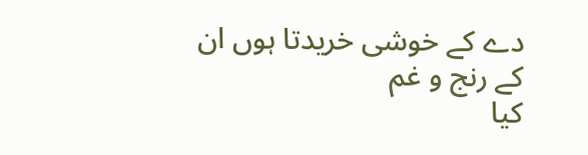دے کے خوشی خریدتا ہوں ان کے رنج و غم
کیا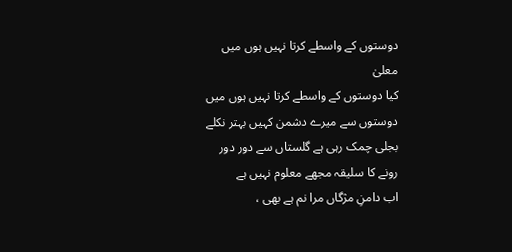دوستوں کے واسطے کرتا نہیں ہوں میں
معلیٰ
کیا دوستوں کے واسطے کرتا نہیں ہوں میں
دوستوں سے میرے دشمن کہیں بہتر نکلے
بجلی چمک رہی ہے گلستاں سے دور دور
رونے کا سلیقہ مجھے معلوم نہیں ہے
اب دامنِ مژگاں مرا نم ہے بھی ،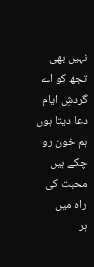نہیں بھی
تجھ کو اے گردشِ ایام دعا دیتا ہوں
ہم خون رو چکے ہیں محبت کی راہ میں
ہر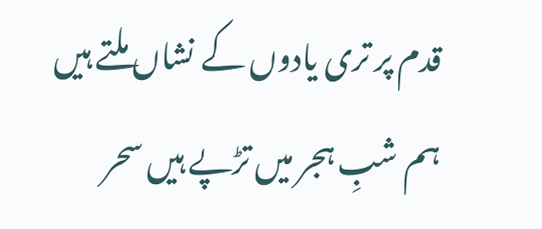قدم پر تری یادوں کے نشاں ملتے ہیں
ہم شبِ ہجر میں تڑپے ہیں سحر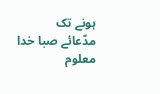ہونے تک
مدّعائے صبا خدا معلوم